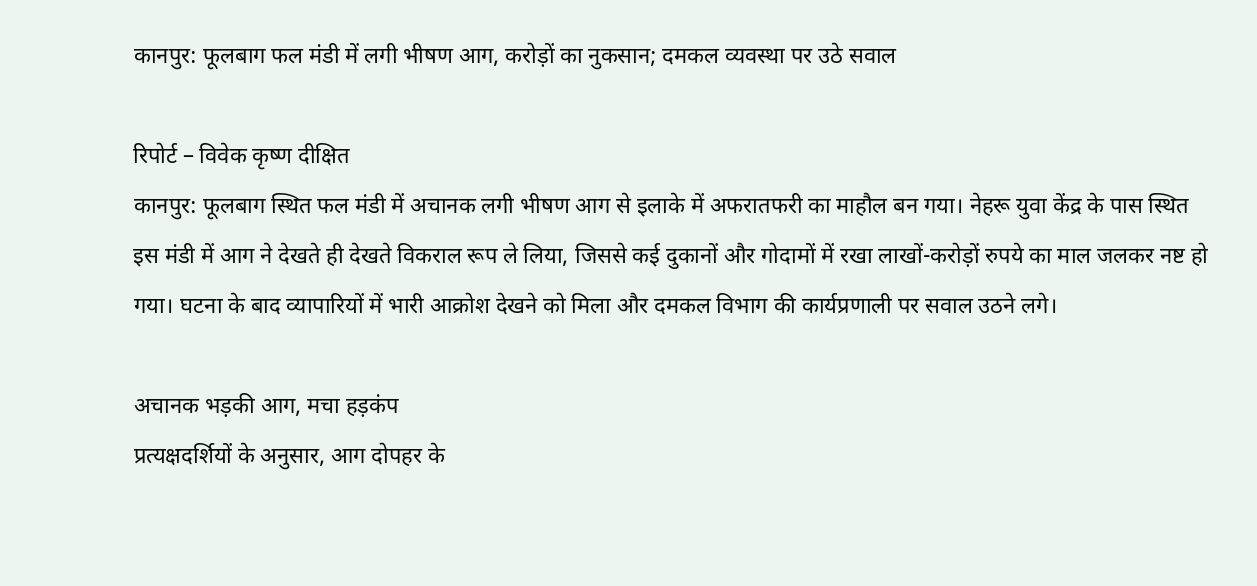कानपुर: फूलबाग फल मंडी में लगी भीषण आग, करोड़ों का नुकसान; दमकल व्यवस्था पर उठे सवाल

रिपोर्ट – विवेक कृष्ण दीक्षित
कानपुर: फूलबाग स्थित फल मंडी में अचानक लगी भीषण आग से इलाके में अफरातफरी का माहौल बन गया। नेहरू युवा केंद्र के पास स्थित इस मंडी में आग ने देखते ही देखते विकराल रूप ले लिया, जिससे कई दुकानों और गोदामों में रखा लाखों-करोड़ों रुपये का माल जलकर नष्ट हो गया। घटना के बाद व्यापारियों में भारी आक्रोश देखने को मिला और दमकल विभाग की कार्यप्रणाली पर सवाल उठने लगे।

अचानक भड़की आग, मचा हड़कंप
प्रत्यक्षदर्शियों के अनुसार, आग दोपहर के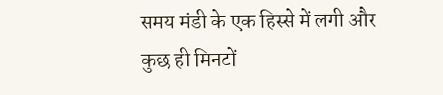समय मंडी के एक हिस्से में लगी और कुछ ही मिनटों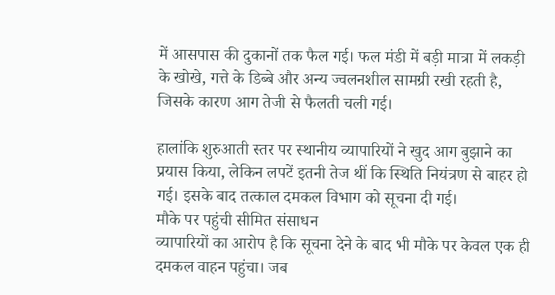में आसपास की दुकानों तक फैल गई। फल मंडी में बड़ी मात्रा में लकड़ी के खोखे, गत्ते के डिब्बे और अन्य ज्वलनशील सामग्री रखी रहती है, जिसके कारण आग तेजी से फैलती चली गई।

हालांकि शुरुआती स्तर पर स्थानीय व्यापारियों ने खुद आग बुझाने का प्रयास किया, लेकिन लपटें इतनी तेज थीं कि स्थिति नियंत्रण से बाहर हो गई। इसके बाद तत्काल दमकल विभाग को सूचना दी गई।
मौके पर पहुंची सीमित संसाधन
व्यापारियों का आरोप है कि सूचना देने के बाद भी मौके पर केवल एक ही दमकल वाहन पहुंचा। जब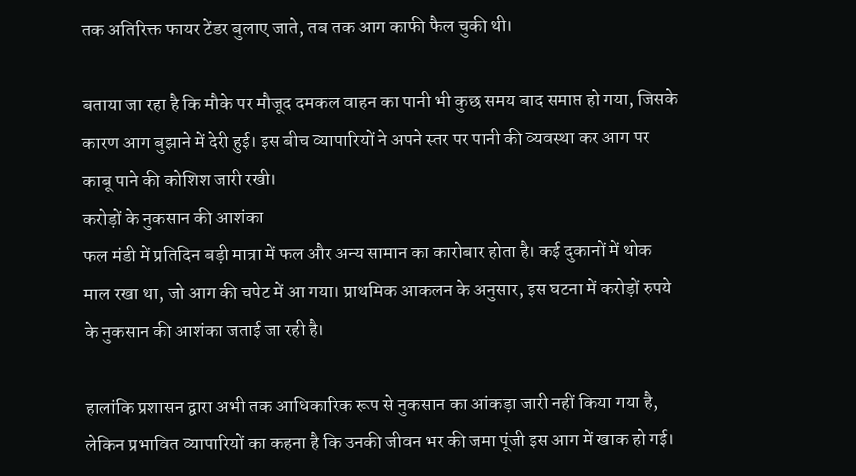तक अतिरिक्त फायर टेंडर बुलाए जाते, तब तक आग काफी फैल चुकी थी।

बताया जा रहा है कि मौके पर मौजूद दमकल वाहन का पानी भी कुछ समय बाद समाप्त हो गया, जिसके कारण आग बुझाने में देरी हुई। इस बीच व्यापारियों ने अपने स्तर पर पानी की व्यवस्था कर आग पर काबू पाने की कोशिश जारी रखी।
करोड़ों के नुकसान की आशंका
फल मंडी में प्रतिदिन बड़ी मात्रा में फल और अन्य सामान का कारोबार होता है। कई दुकानों में थोक माल रखा था, जो आग की चपेट में आ गया। प्राथमिक आकलन के अनुसार, इस घटना में करोड़ों रुपये के नुकसान की आशंका जताई जा रही है।

हालांकि प्रशासन द्वारा अभी तक आधिकारिक रूप से नुकसान का आंकड़ा जारी नहीं किया गया है, लेकिन प्रभावित व्यापारियों का कहना है कि उनकी जीवन भर की जमा पूंजी इस आग में खाक हो गई।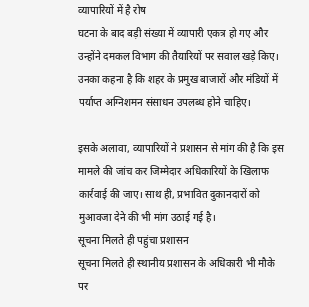व्यापारियों में है रोष
घटना के बाद बड़ी संख्या में व्यापारी एकत्र हो गए और उन्होंने दमकल विभाग की तैयारियों पर सवाल खड़े किए। उनका कहना है कि शहर के प्रमुख बाजारों और मंडियों में पर्याप्त अग्निशमन संसाधन उपलब्ध होने चाहिए।

इसके अलावा, व्यापारियों ने प्रशासन से मांग की है कि इस मामले की जांच कर जिम्मेदार अधिकारियों के खिलाफ कार्रवाई की जाए। साथ ही, प्रभावित दुकानदारों को मुआवजा देने की भी मांग उठाई गई है।
सूचना मिलते ही पहुंचा प्रशासन
सूचना मिलते ही स्थानीय प्रशासन के अधिकारी भी मौके पर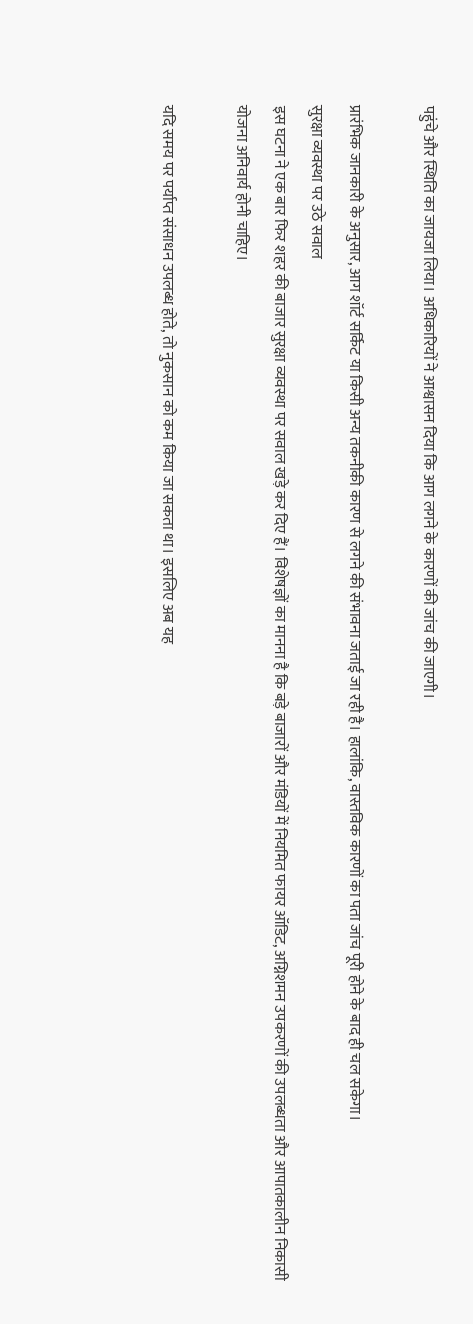पहुंचे और स्थिति का जायजा लिया। अधिकारियों ने आश्वासन दिया कि आग लगने के कारणों की जांच की जाएगी।

प्रारंभिक जानकारी के अनुसार, आग शॉर्ट सर्किट या किसी अन्य तकनीकी कारण से लगने की संभावना जताई जा रही है। हालांकि, वास्तविक कारणों का पता जांच पूरी होने के बाद ही चल सकेगा।
सुरक्षा व्यवस्था पर उठे सवाल
इस घटना ने एक बार फिर शहर की बाजार सुरक्षा व्यवस्था पर सवाल खड़े कर दिए हैं। विशेषज्ञों का मानना है कि बड़े बाजारों और मंडियों में नियमित फायर ऑडिट, अग्निशमन उपकरणों की उपलब्धता और आपातकालीन निकासी योजना अनिवार्य होनी चाहिए।

यदि समय पर पर्याप्त संसाधन उपलब्ध होते, तो नुकसान को कम किया जा सकता था। इसलिए अब यह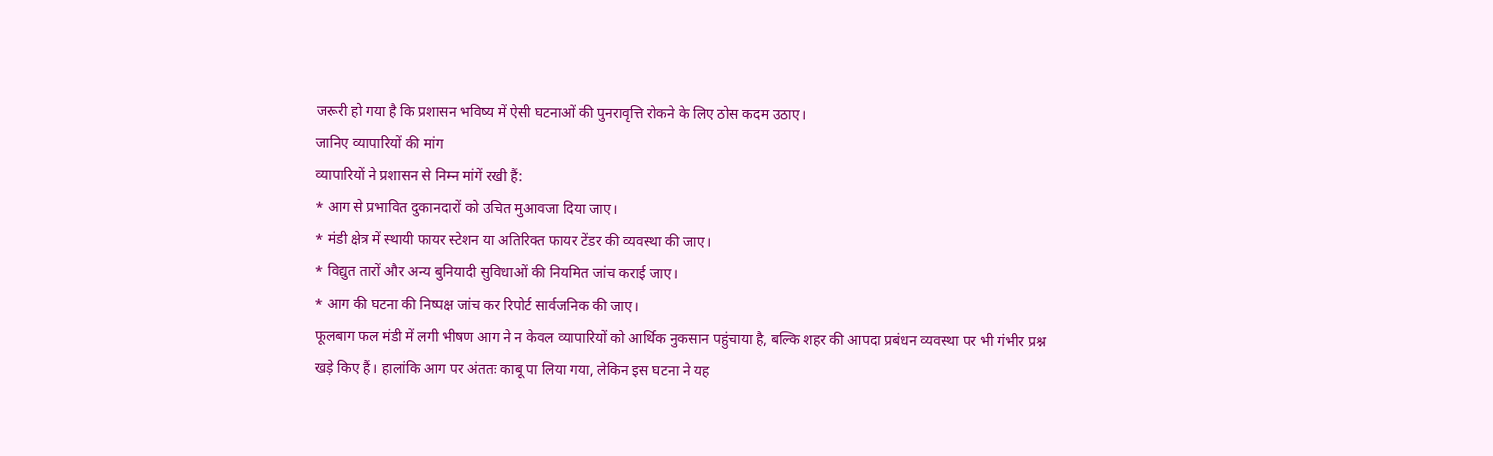जरूरी हो गया है कि प्रशासन भविष्य में ऐसी घटनाओं की पुनरावृत्ति रोकने के लिए ठोस कदम उठाए।
जानिए व्यापारियों की मांग
व्यापारियों ने प्रशासन से निम्न मांगें रखी हैं:
* आग से प्रभावित दुकानदारों को उचित मुआवजा दिया जाए।
* मंडी क्षेत्र में स्थायी फायर स्टेशन या अतिरिक्त फायर टेंडर की व्यवस्था की जाए।
* विद्युत तारों और अन्य बुनियादी सुविधाओं की नियमित जांच कराई जाए।
* आग की घटना की निष्पक्ष जांच कर रिपोर्ट सार्वजनिक की जाए।
फूलबाग फल मंडी में लगी भीषण आग ने न केवल व्यापारियों को आर्थिक नुकसान पहुंचाया है, बल्कि शहर की आपदा प्रबंधन व्यवस्था पर भी गंभीर प्रश्न खड़े किए हैं। हालांकि आग पर अंततः काबू पा लिया गया, लेकिन इस घटना ने यह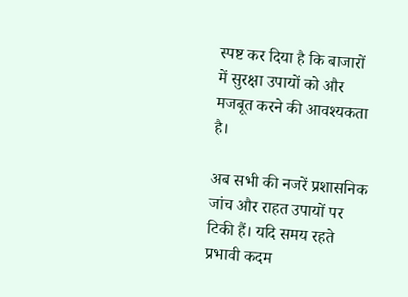स्पष्ट कर दिया है कि बाजारों में सुरक्षा उपायों को और मजबूत करने की आवश्यकता है।

अब सभी की नजरें प्रशासनिक जांच और राहत उपायों पर टिकी हैं। यदि समय रहते प्रभावी कदम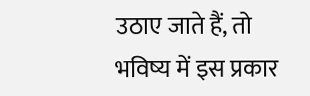उठाए जाते हैं, तो भविष्य में इस प्रकार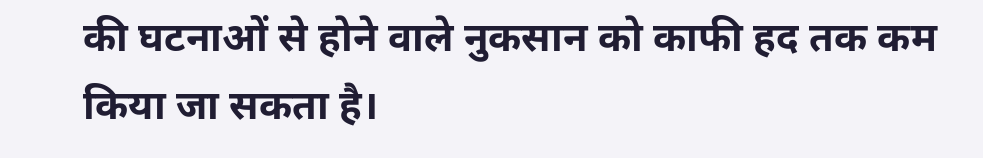की घटनाओं से होने वाले नुकसान को काफी हद तक कम किया जा सकता है।